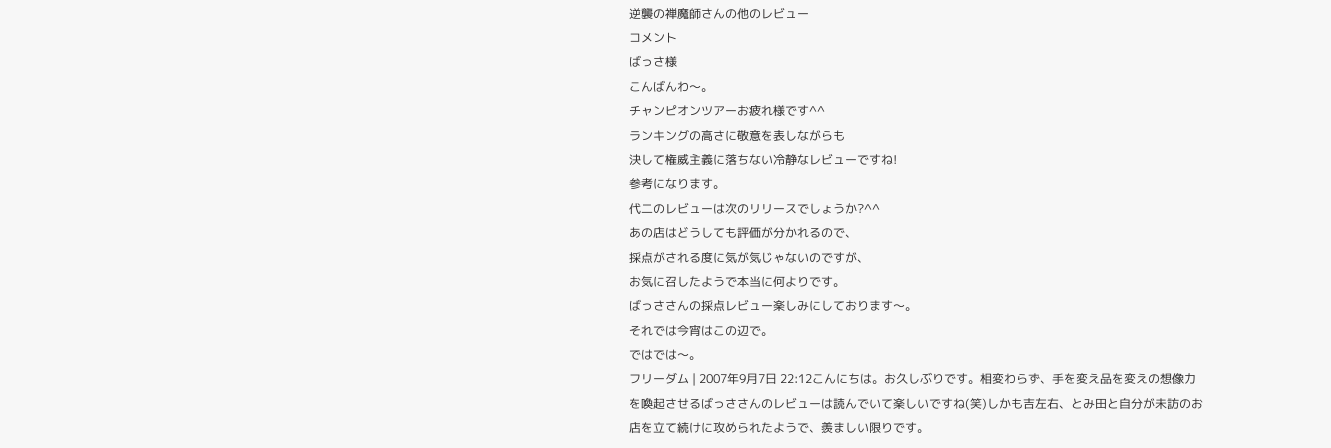逆襲の禅魔師さんの他のレビュー
コメント
ばっさ様
こんばんわ〜。
チャンピオンツアーお疲れ様です^^
ランキングの高さに敬意を表しながらも
決して権威主義に落ちない冷静なレビューですね!
参考になります。
代二のレビューは次のリリースでしょうか?^^
あの店はどうしても評価が分かれるので、
採点がされる度に気が気じゃないのですが、
お気に召したようで本当に何よりです。
ばっささんの採点レビュー楽しみにしております〜。
それでは今宵はこの辺で。
ではでは〜。
フリーダム | 2007年9月7日 22:12こんにちは。お久しぶりです。相変わらず、手を変え品を変えの想像力を喚起させるばっささんのレビューは読んでいて楽しいですね(笑)しかも吉左右、とみ田と自分が未訪のお店を立て続けに攻められたようで、羨ましい限りです。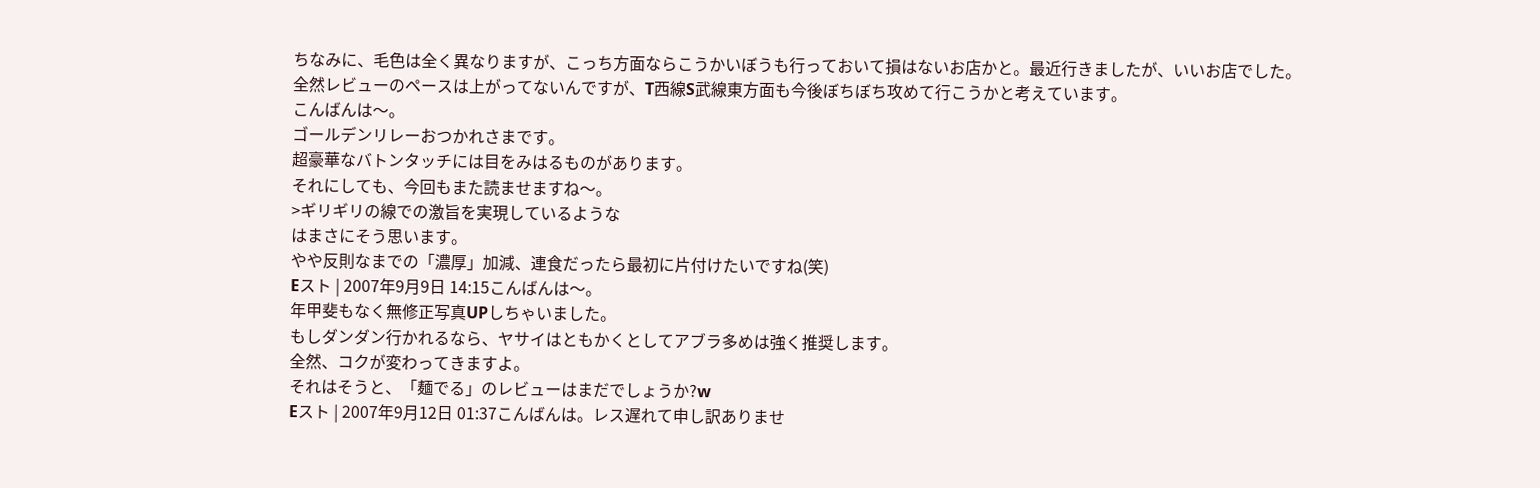ちなみに、毛色は全く異なりますが、こっち方面ならこうかいぼうも行っておいて損はないお店かと。最近行きましたが、いいお店でした。
全然レビューのペースは上がってないんですが、T西線S武線東方面も今後ぼちぼち攻めて行こうかと考えています。
こんばんは〜。
ゴールデンリレーおつかれさまです。
超豪華なバトンタッチには目をみはるものがあります。
それにしても、今回もまた読ませますね〜。
>ギリギリの線での激旨を実現しているような
はまさにそう思います。
やや反則なまでの「濃厚」加減、連食だったら最初に片付けたいですね(笑)
Eスト | 2007年9月9日 14:15こんばんは〜。
年甲斐もなく無修正写真UPしちゃいました。
もしダンダン行かれるなら、ヤサイはともかくとしてアブラ多めは強く推奨します。
全然、コクが変わってきますよ。
それはそうと、「麺でる」のレビューはまだでしょうか?w
Eスト | 2007年9月12日 01:37こんばんは。レス遅れて申し訳ありませ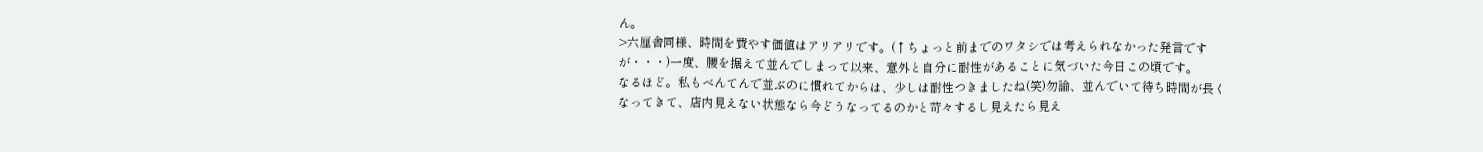ん。
>六厘舎同様、時間を費やす価値はアリアリです。(↑ちょっと前までのワタシでは考えられなかった発言ですが・・・)一度、腰を据えて並んでしまって以来、意外と自分に耐性があることに気づいた今日この頃です。
なるほど。私もべんてんで並ぶのに慣れてからは、少しは耐性つきましたね(笑)勿論、並んでいて待ち時間が長くなってきて、店内見えない状態なら今どうなってるのかと苛々するし見えたら見え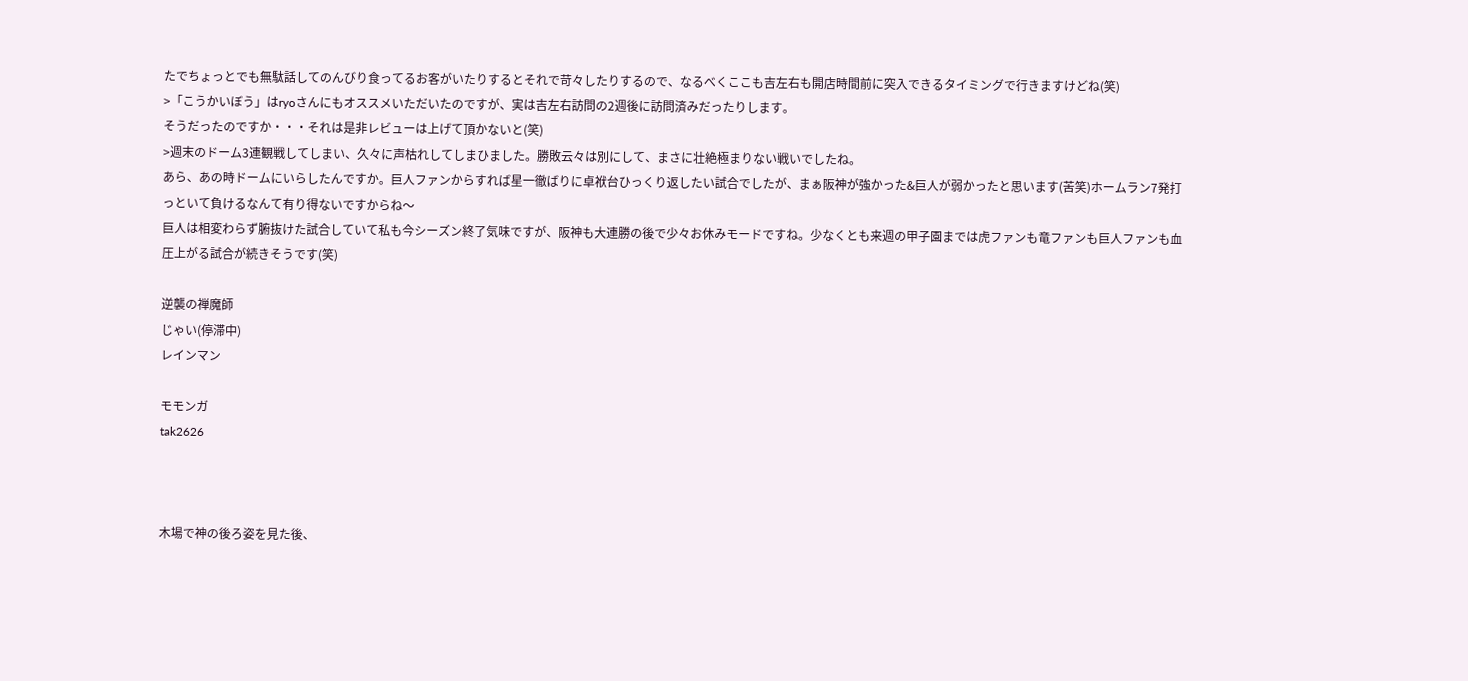たでちょっとでも無駄話してのんびり食ってるお客がいたりするとそれで苛々したりするので、なるべくここも吉左右も開店時間前に突入できるタイミングで行きますけどね(笑)
>「こうかいぼう」はryoさんにもオススメいただいたのですが、実は吉左右訪問の2週後に訪問済みだったりします。
そうだったのですか・・・それは是非レビューは上げて頂かないと(笑)
>週末のドーム3連観戦してしまい、久々に声枯れしてしまひました。勝敗云々は別にして、まさに壮絶極まりない戦いでしたね。
あら、あの時ドームにいらしたんですか。巨人ファンからすれば星一徹ばりに卓袱台ひっくり返したい試合でしたが、まぁ阪神が強かった&巨人が弱かったと思います(苦笑)ホームラン7発打っといて負けるなんて有り得ないですからね〜
巨人は相変わらず腑抜けた試合していて私も今シーズン終了気味ですが、阪神も大連勝の後で少々お休みモードですね。少なくとも来週の甲子園までは虎ファンも竜ファンも巨人ファンも血圧上がる試合が続きそうです(笑)

逆襲の禅魔師
じゃい(停滞中)
レインマン

モモンガ
tak2626



木場で神の後ろ姿を見た後、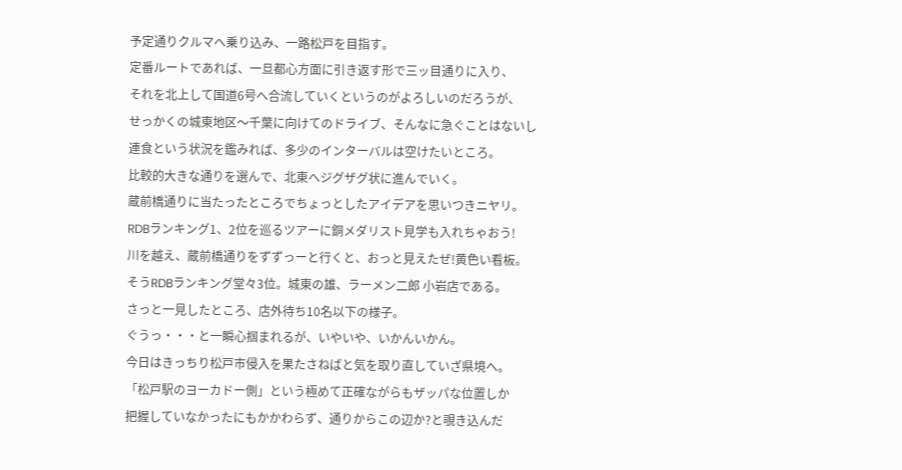予定通りクルマへ乗り込み、一路松戸を目指す。
定番ルートであれば、一旦都心方面に引き返す形で三ッ目通りに入り、
それを北上して国道6号へ合流していくというのがよろしいのだろうが、
せっかくの城東地区〜千葉に向けてのドライブ、そんなに急ぐことはないし
連食という状況を鑑みれば、多少のインターバルは空けたいところ。
比較的大きな通りを選んで、北東へジグザグ状に進んでいく。
蔵前橋通りに当たったところでちょっとしたアイデアを思いつきニヤリ。
RDBランキング1、2位を巡るツアーに銅メダリスト見学も入れちゃおう!
川を越え、蔵前橋通りをずずっーと行くと、おっと見えたぜ!黄色い看板。
そうRDBランキング堂々3位。城東の雄、ラーメン二郎 小岩店である。
さっと一見したところ、店外待ち10名以下の様子。
ぐうっ・・・と一瞬心掴まれるが、いやいや、いかんいかん。
今日はきっちり松戸市侵入を果たさねばと気を取り直していざ県境へ。
「松戸駅のヨーカドー側」という極めて正確ながらもザッパな位置しか
把握していなかったにもかかわらず、通りからこの辺か?と覗き込んだ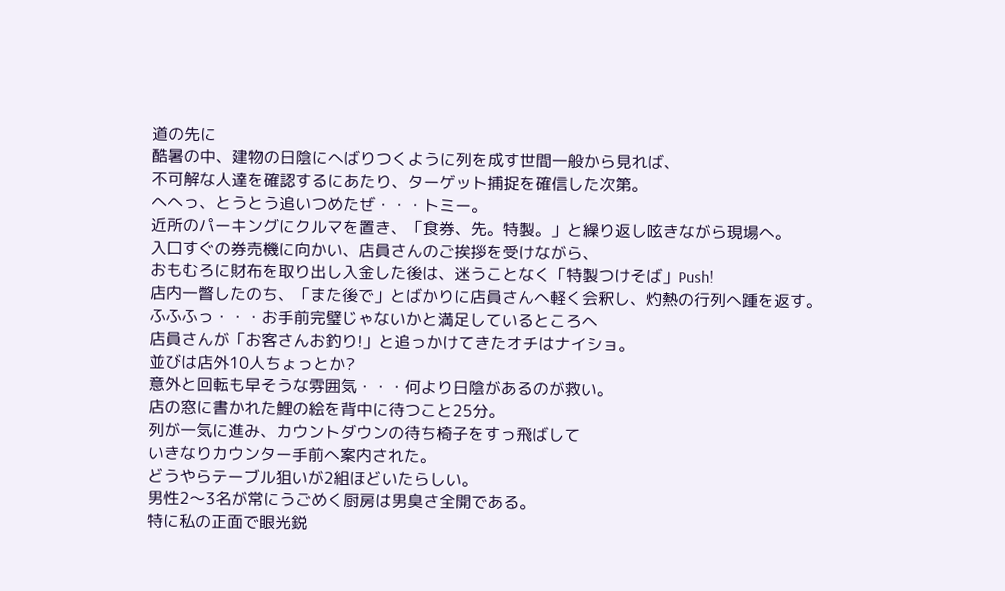道の先に
酷暑の中、建物の日陰にへばりつくように列を成す世間一般から見れば、
不可解な人達を確認するにあたり、ターゲット捕捉を確信した次第。
へへっ、とうとう追いつめたぜ・・・トミー。
近所のパーキングにクルマを置き、「食券、先。特製。」と繰り返し呟きながら現場へ。
入口すぐの券売機に向かい、店員さんのご挨拶を受けながら、
おもむろに財布を取り出し入金した後は、迷うことなく「特製つけそば」Push!
店内一瞥したのち、「また後で」とばかりに店員さんへ軽く会釈し、灼熱の行列へ踵を返す。
ふふふっ・・・お手前完璧じゃないかと満足しているところへ
店員さんが「お客さんお釣り!」と追っかけてきたオチはナイショ。
並びは店外10人ちょっとか?
意外と回転も早そうな雰囲気・・・何より日陰があるのが救い。
店の窓に書かれた鯉の絵を背中に待つこと25分。
列が一気に進み、カウントダウンの待ち椅子をすっ飛ばして
いきなりカウンター手前へ案内された。
どうやらテーブル狙いが2組ほどいたらしい。
男性2〜3名が常にうごめく厨房は男臭さ全開である。
特に私の正面で眼光鋭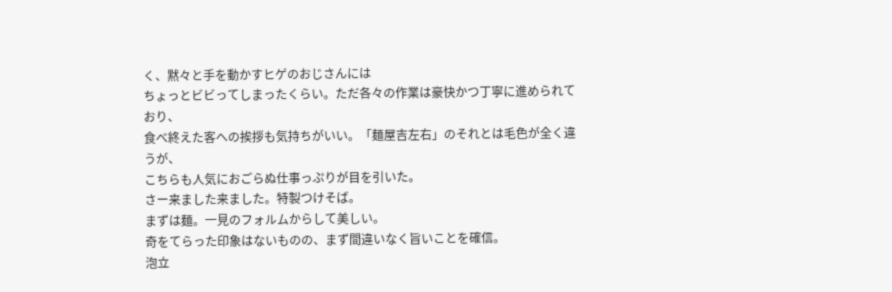く、黙々と手を動かすヒゲのおじさんには
ちょっとビビってしまったくらい。ただ各々の作業は豪快かつ丁寧に進められており、
食べ終えた客への挨拶も気持ちがいい。「麺屋吉左右」のそれとは毛色が全く違うが、
こちらも人気におごらぬ仕事っぷりが目を引いた。
さー来ました来ました。特製つけそば。
まずは麺。一見のフォルムからして美しい。
奇をてらった印象はないものの、まず間違いなく旨いことを確信。
泡立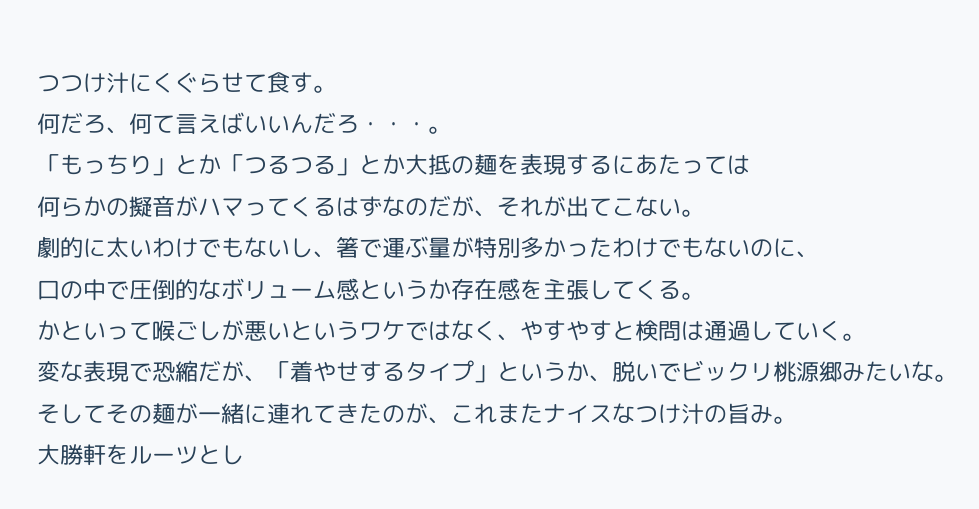つつけ汁にくぐらせて食す。
何だろ、何て言えばいいんだろ・・・。
「もっちり」とか「つるつる」とか大抵の麺を表現するにあたっては
何らかの擬音がハマってくるはずなのだが、それが出てこない。
劇的に太いわけでもないし、箸で運ぶ量が特別多かったわけでもないのに、
口の中で圧倒的なボリューム感というか存在感を主張してくる。
かといって喉ごしが悪いというワケではなく、やすやすと検問は通過していく。
変な表現で恐縮だが、「着やせするタイプ」というか、脱いでビックリ桃源郷みたいな。
そしてその麺が一緒に連れてきたのが、これまたナイスなつけ汁の旨み。
大勝軒をルーツとし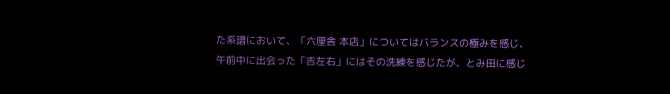た系譜において、「六厘舎 本店」についてはバランスの極みを感じ、
午前中に出会った「吉左右」にはその洗練を感じたが、とみ田に感じ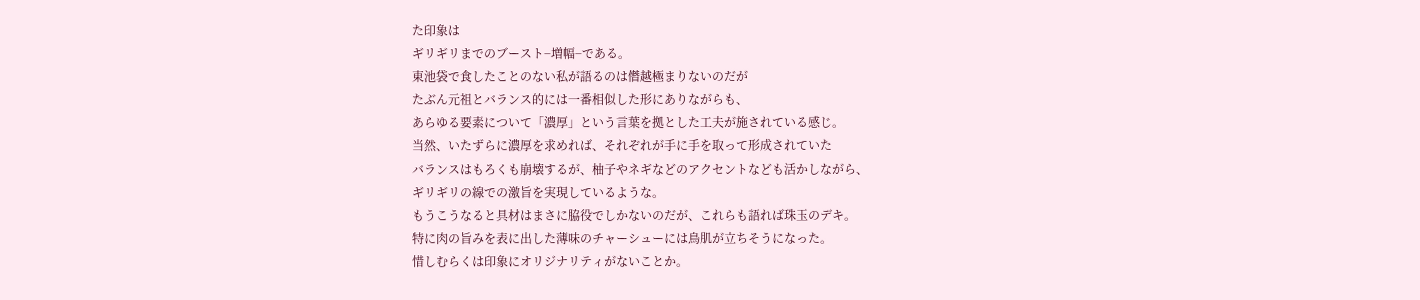た印象は
ギリギリまでのブースト−増幅−である。
東池袋で食したことのない私が語るのは僭越極まりないのだが
たぶん元祖とバランス的には一番相似した形にありながらも、
あらゆる要素について「濃厚」という言葉を拠とした工夫が施されている感じ。
当然、いたずらに濃厚を求めれば、それぞれが手に手を取って形成されていた
バランスはもろくも崩壊するが、柚子やネギなどのアクセントなども活かしながら、
ギリギリの線での激旨を実現しているような。
もうこうなると具材はまさに脇役でしかないのだが、これらも語れば珠玉のデキ。
特に肉の旨みを表に出した薄味のチャーシューには鳥肌が立ちそうになった。
惜しむらくは印象にオリジナリティがないことか。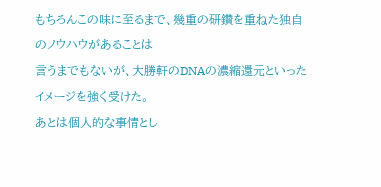もちろんこの味に至るまで、幾重の研鑽を重ねた独自のノウハウがあることは
言うまでもないが、大勝軒のDNAの濃縮還元といったイメージを強く受けた。
あとは個人的な事情とし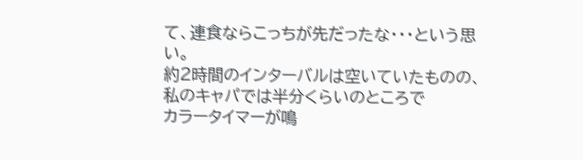て、連食ならこっちが先だったな・・・という思い。
約2時間のインターバルは空いていたものの、私のキャパでは半分くらいのところで
カラータイマーが鳴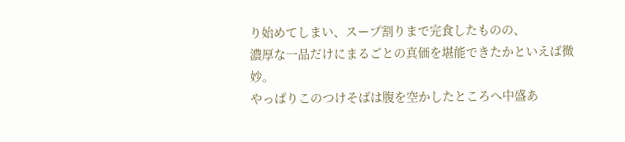り始めてしまい、スープ割りまで完食したものの、
濃厚な一品だけにまるごとの真価を堪能できたかといえば微妙。
やっぱりこのつけそばは腹を空かしたところへ中盛あ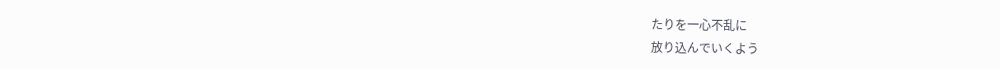たりを一心不乱に
放り込んでいくよう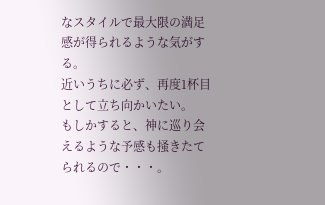なスタイルで最大限の満足感が得られるような気がする。
近いうちに必ず、再度1杯目として立ち向かいたい。
もしかすると、神に巡り会えるような予感も掻きたてられるので・・・。